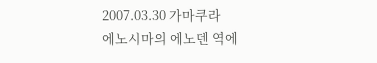2007.03.30 가마쿠라
에노시마의 에노덴 역에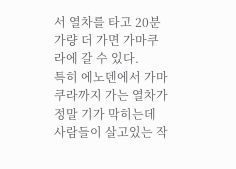서 열차를 타고 20분가량 더 가면 가마쿠라에 갈 수 있다.
특히 에노덴에서 가마쿠라까지 가는 열차가 정말 기가 막히는데 사람들이 살고있는 작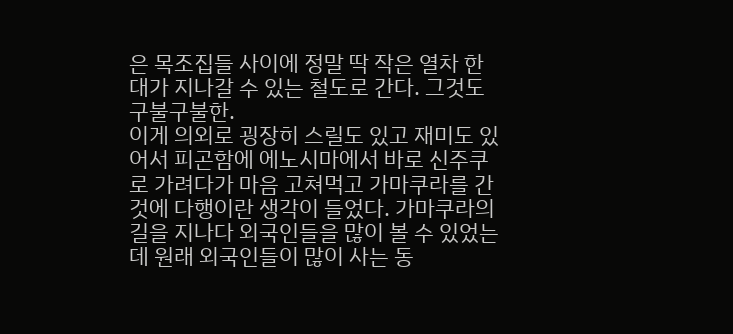은 목조집들 사이에 정말 딱 작은 열차 한대가 지나갈 수 있는 철도로 간다. 그것도 구불구불한.
이게 의외로 굉장히 스릴도 있고 재미도 있어서 피곤함에 에노시마에서 바로 신주쿠로 가려다가 마음 고쳐먹고 가마쿠라를 간 것에 다행이란 생각이 들었다. 가마쿠라의 길을 지나다 외국인들을 많이 볼 수 있었는데 원래 외국인들이 많이 사는 동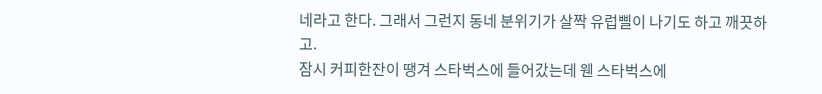네라고 한다. 그래서 그런지 동네 분위기가 살짝 유럽삘이 나기도 하고 깨끗하고.
잠시 커피한잔이 땡겨 스타벅스에 들어갔는데 웬 스타벅스에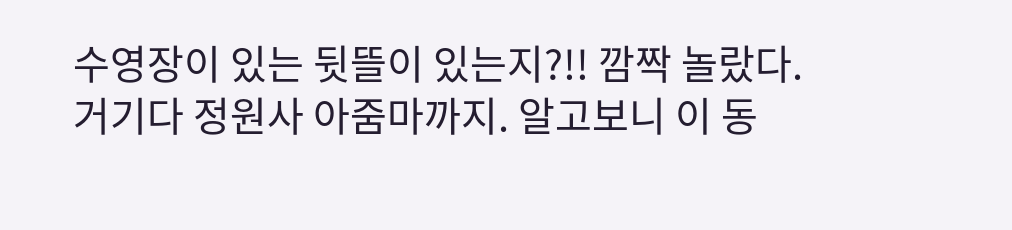수영장이 있는 뒷뜰이 있는지?!! 깜짝 놀랐다.
거기다 정원사 아줌마까지. 알고보니 이 동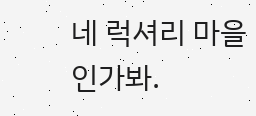네 럭셔리 마을인가봐.